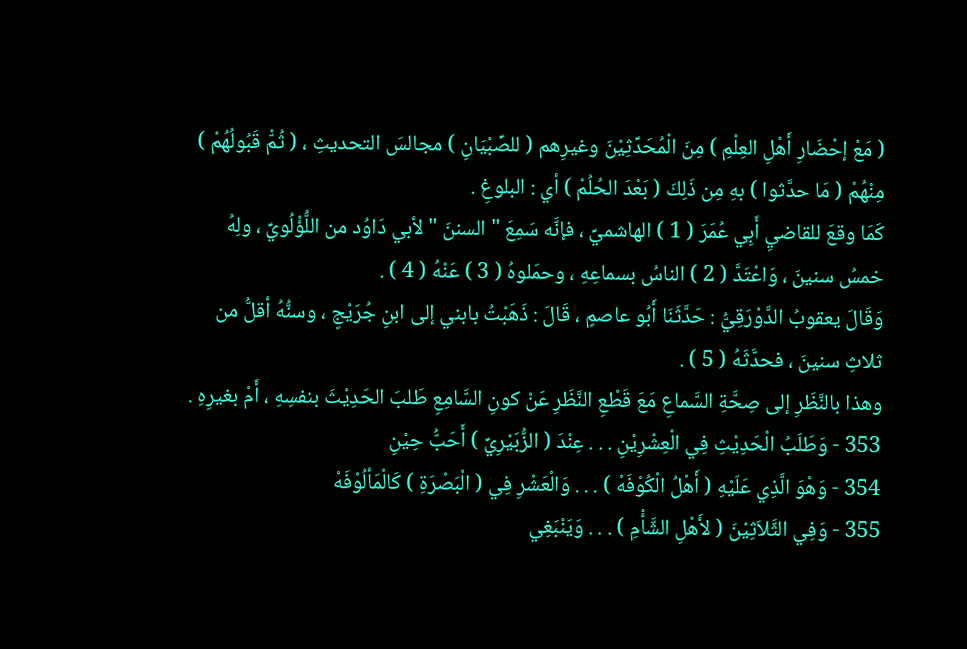( مَعْ إحْضَارِ أَهْلِ العِلْمِ ) مِنَ الْمُحَدِّثِيْنَ وغيرِهم ( للصِّبْيَانِ ) مجالسَ التحديثِ ، ( ثُمّْ قَبُولُهُمْ ) مِنْهُمْ ( مَا حدَّثوا ) بهِ مِن ذَلِكَ ( بَعْدَ الحُلُمْ ) أي : البلوغِ .
كَمَا وقعَ للقاضيِ أَبِي عُمَرَ ( 1 ) الهاشميِّ ، فإنَّه سَمِعَ " السننَ " لأبي دَاوُد من اللُّؤْلُويِّ ، ولِهُ خمسُ سنينَ ، وَاعْتَدَّ ( 2 ) الناسُ بسماعِهِ ، وحمَلوهُ ( 3 ) عَنْهُ ( 4 ) .
وَقَالَ يعقوبُ الدَّوْرَقِيُّ : حَدَّثَنَا أَبُو عاصمٍ ، قَالَ : ذَهَبْتُ بابني إلى ابنِ جُرَيْجٍ ، وسنُّهُ أقلُّ من ثلاثِ سنينَ ، فحدَّثَهُ ( 5 ) .
وهذا بالنَّظَرِ إلى صِحَّةِ السَّماعِ مَعَ قَطْعِ النَّظَرِ عَنْ كونِ السَّامِعِ طَلبَ الحَدِيْثَ بنفسِهِ ، أَمْ بغيرِهِ .
353 - وَطَلَبُ الْحَدِيْثِ فِي الْعِشْرِيْنِ . . . عِنْدَ ( الزُّبَيْرِيِّ ) أَحَبُّ حِيْنِ
354 - وَهْوَ الَّذِي عَلَيْهِ ( أَهْلُ الْكُوْفَهْ ) . . . وَالْعَشْرِ فِي ( الْبَصْرَةِ ) كَالْمَألُوْفَهْ
355 - وَفِي الثَّلاَثِيْنَ ( لأَهْلِ الشَّأْمِ ) . . . وَيَنْبَغِي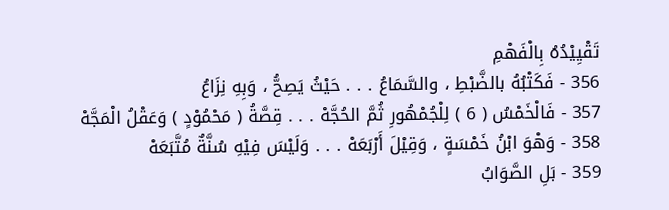تَقْيِيْدُهُ بِالْفَهْمِ
356 - فَكَتْبُهُ بالضَّبْطِ ، والسَّمَاعُ . . . حَيْثُ يَصِحُّ ، وَبِهِ نِزَاعُ
357 - فَالْخَمْسُ ( 6 ) لِلْجُمْهُورِ ثُمَّ الحُجَّهْ . . . قِصَّةُ ( مَحْمُوْدٍ ) وَعَقْلُ الْمَجَّهْ
358 - وَهْوَ ابْنُ خَمْسَةٍ ، وَقِيْلَ أَرْبَعَهْ . . . وَلَيْسَ فِيْهِ سُنَّةٌ مُتَّبَعَهْ
359 - بَلِ الصَّوَابُ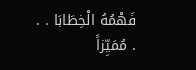فَهْمُهُ الْخِطَابَا . . . مُمَيِّزاً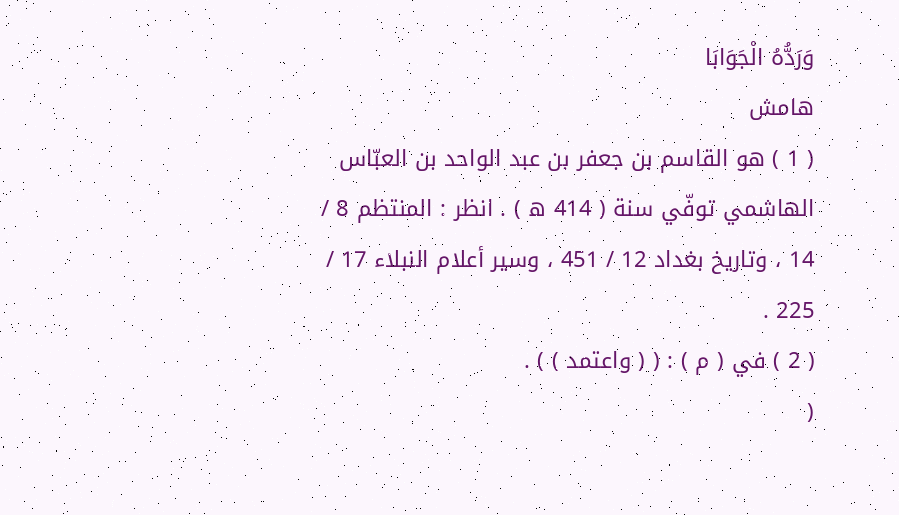وَرَدُّهُ الْجَوَابَا
هامش
( 1 ) هو القاسم بن جعفر بن عبد الواحد بن العبّاس الهاشمي توفّي سنة ( 414 ه ) . انظر : المنتظم 8 / 14 ، وتاريخ بغداد 12 / 451 ، وسير أعلام النبلاء 17 / 225 .
( 2 ) في ( م ) : ( ( واعتمد ) ) .
(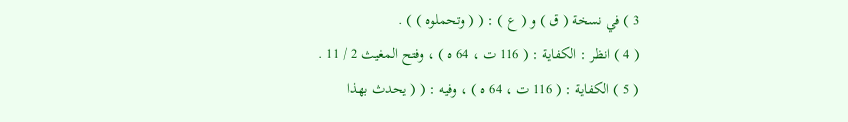3 ) في نسخة ( ق ) و ( ع ) : ( ( وتحملوه ) ) .
( 4 ) انظر : الكفاية : ( 116 ت ، 64 ه ) ، وفتح المغيث 2 / 11 .
( 5 ) الكفاية : ( 116 ت ، 64 ه ) ، وفيه : ( ( يحدث بهذا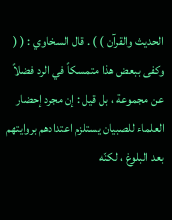الحديث والقرآن ) ) . قال السخاوي : ( ( وكفى ببعض هذا متمسكاً في الرد فضلاً عن مجموعة ، بل قيل : إن مجرد إحضار العلماء للصبيان يستلزم اعتدادهم بروايتهم بعد البلوغ ، لكنّه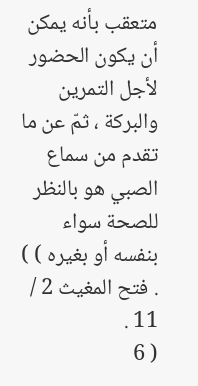متعقب بأنه يمكن أن يكون الحضور لأجل التمرين والبركة ، ثمّ عن ما تقدم من سماع الصبي هو بالنظر للصحة سواء بنفسه أو بغيره ) ) . فتح المغيث 2 / 11 .
( 6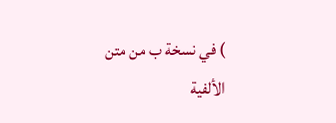) في نسخة ب من متن الألفية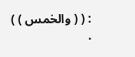: ( ( والخمس ) ) .